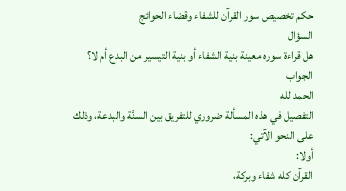حكم تخصيص سور القرآن للشفاء وقضاء الحوائج
السؤال
هل قراءة سوره معينة بنية الشفاء أو بنية التيسير من البدع أم لا؟
الجواب
الحمد لله
التفصيل في هذه المسألة ضروري للتفريق بين السنَّة والبدعة، وذلك على النحو الآتي:
أولا:
القرآن كله شفاء وبركة،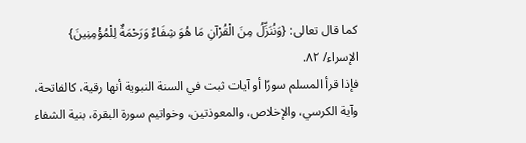كما قال تعالى: {وَنُنَزِّلُ مِنَ الْقُرْآنِ مَا هُوَ شِفَاءٌ وَرَحْمَةٌ لِلْمُؤْمِنِينَ} الإسراء/ ٨٢.
فإذا قرأ المسلم سورًا أو آيات ثبت في السنة النبوية أنها رقية، كالفاتحة، وآية الكرسي، والإخلاص، والمعوذتين، وخواتيم سورة البقرة، بنية الشفاء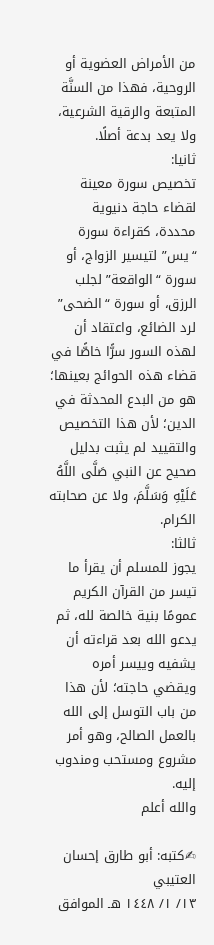من الأمراض العضوية أو الروحية، فهذا من السنَّة المتبعة والرقية الشرعية، ولا يعد بدعة أصلًا.
ثانيا:
تخصيص سورة معينة لقضاء حاجة دنيوية محددة، كقراءة سورة “يس” لتيسير الزواج، أو سورة “الواقعة” لجلب الرزق، أو سورة “الضحى” لرد الضائع، واعتقاد أن لهذه السور سرًّا خاصًّا في قضاء هذه الحوائج بعينها؛ هو من البدع المحدثة في الدين؛ لأن هذا التخصيص والتقييد لم يثبت بدليل صحيح عن النبي صَلَّى اللَّهُ عَلَيْهِ وَسَلَّمَ، ولا عن صحابته الكرام.
ثالثا:
يجوز للمسلم أن يقرأ ما تيسر من القرآن الكريم عمومًا بنية خالصة لله، ثم يدعو الله بعد قراءته أن يشفيه وييسر أمره ويقضي حاجته؛ لأن هذا من باب التوسل إلى الله بالعمل الصالح، وهو أمر مشروع ومستحب ومندوب إليه.
والله أعلم

✍كتبه: أبو طارق إحسان العتيبي
١٣/ ١/ ١٤٤٨ هـ الموافق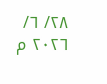٢٨/ ٦/ ٢٠٢٦ م